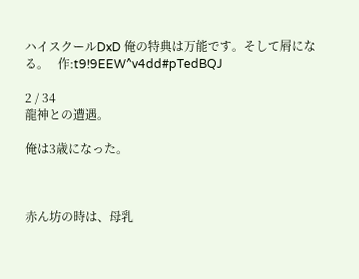ハイスクールDxD 俺の特典は万能です。そして屑になる。   作:t9!9EEW^v4dd#pTedBQJ

2 / 34
龍神との遭遇。

俺は3歳になった。



赤ん坊の時は、母乳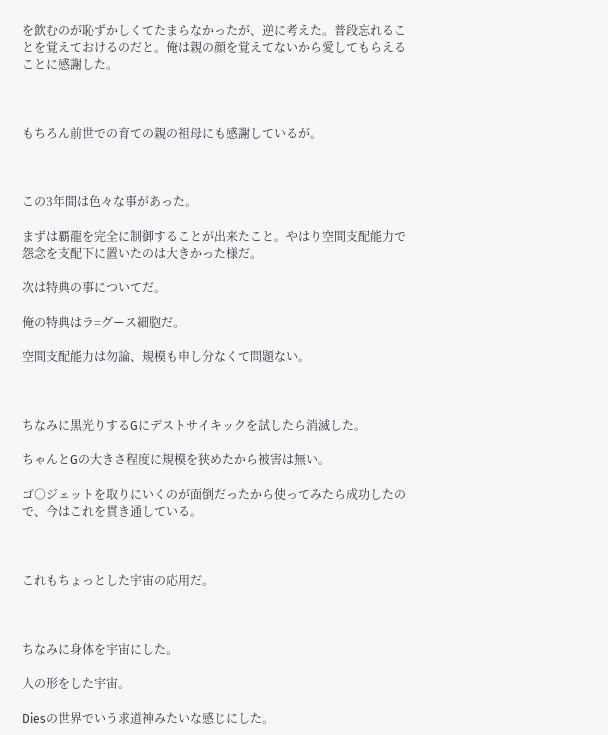を飲むのが恥ずかしくてたまらなかったが、逆に考えた。普段忘れることを覚えておけるのだと。俺は親の顔を覚えてないから愛してもらえることに感謝した。



もちろん前世での育ての親の祖母にも感謝しているが。



この3年間は色々な事があった。

まずは覇龍を完全に制御することが出来たこと。やはり空間支配能力で怨念を支配下に置いたのは大きかった様だ。

次は特典の事についてだ。

俺の特典はラ=グース細胞だ。

空間支配能力は勿論、規模も申し分なくて問題ない。



ちなみに黒光りするGにデストサイキックを試したら消滅した。

ちゃんとGの大きさ程度に規模を狭めたから被害は無い。

ゴ○ジェットを取りにいくのが面倒だったから使ってみたら成功したので、今はこれを貫き通している。



これもちょっとした宇宙の応用だ。



ちなみに身体を宇宙にした。

人の形をした宇宙。

Diesの世界でいう求道神みたいな感じにした。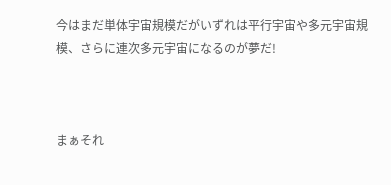今はまだ単体宇宙規模だがいずれは平行宇宙や多元宇宙規模、さらに連次多元宇宙になるのが夢だ!



まぁそれ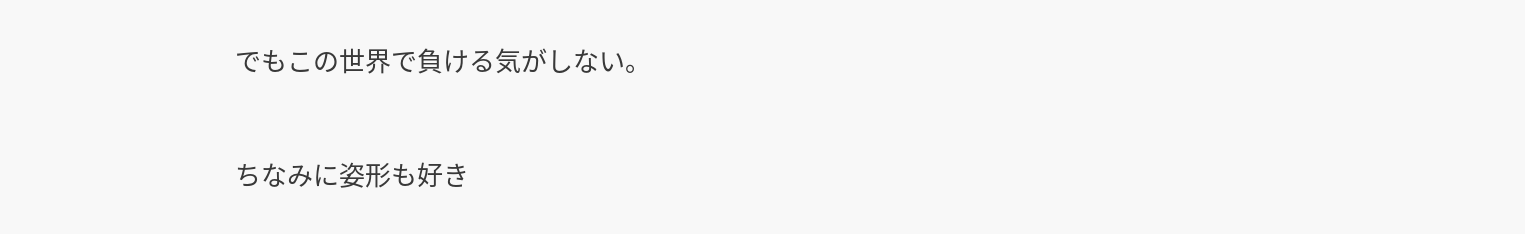でもこの世界で負ける気がしない。



ちなみに姿形も好き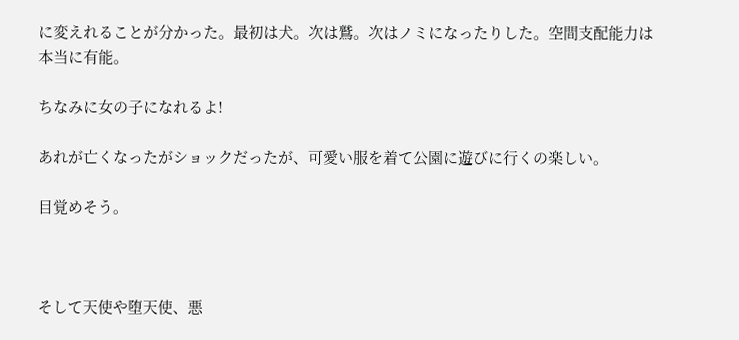に変えれることが分かった。最初は犬。次は鷲。次はノミになったりした。空間支配能力は本当に有能。

ちなみに女の子になれるよ!

あれが亡くなったがショックだったが、可愛い服を着て公園に遊びに行くの楽しい。

目覚めそう。



そして天使や堕天使、悪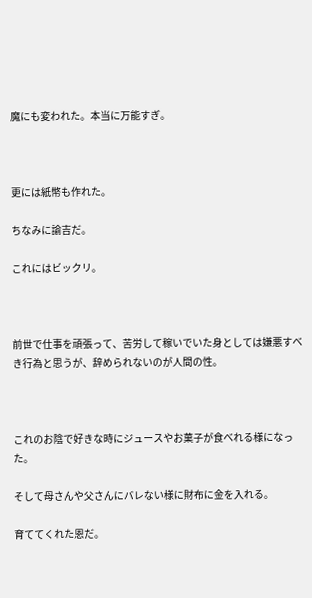魔にも変われた。本当に万能すぎ。



更には紙幣も作れた。

ちなみに諭吉だ。

これにはビックリ。



前世で仕事を頑張って、苦労して稼いでいた身としては嫌悪すべき行為と思うが、辞められないのが人間の性。



これのお陰で好きな時にジュースやお菓子が食べれる様になった。

そして母さんや父さんにバレない様に財布に金を入れる。

育ててくれた恩だ。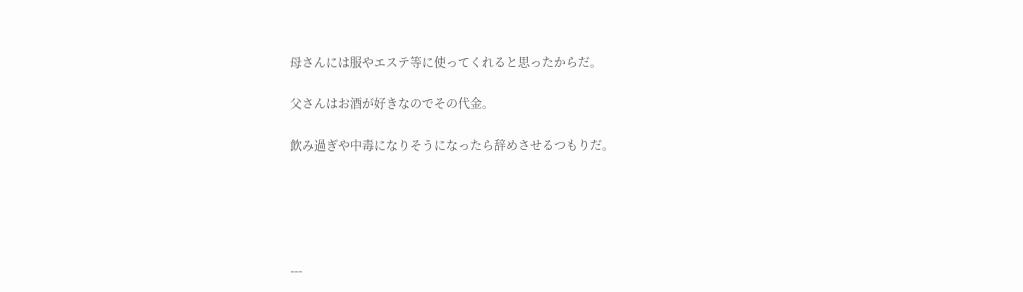母さんには服やエステ等に使ってくれると思ったからだ。

父さんはお酒が好きなのでその代金。

飲み過ぎや中毒になりそうになったら辞めさせるつもりだ。





---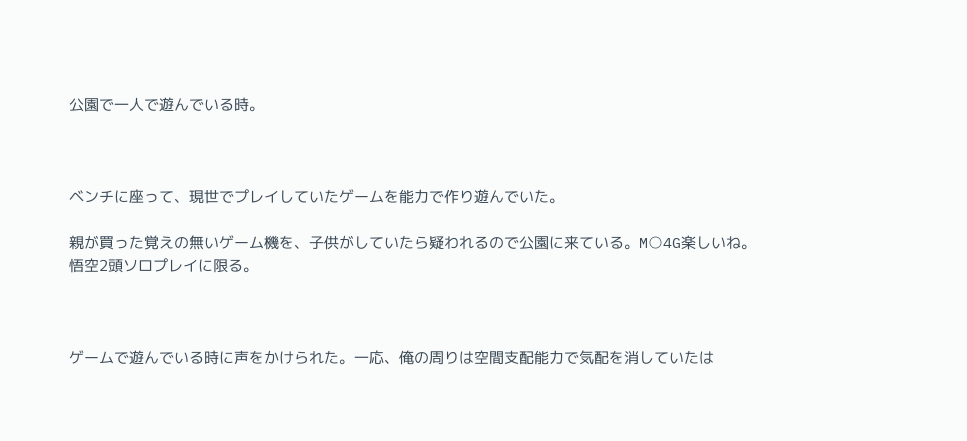公園で一人で遊んでいる時。



ベンチに座って、現世でプレイしていたゲームを能力で作り遊んでいた。

親が買った覚えの無いゲーム機を、子供がしていたら疑われるので公園に来ている。M○4G楽しいね。悟空2頭ソロプレイに限る。



ゲームで遊んでいる時に声をかけられた。一応、俺の周りは空間支配能力で気配を消していたは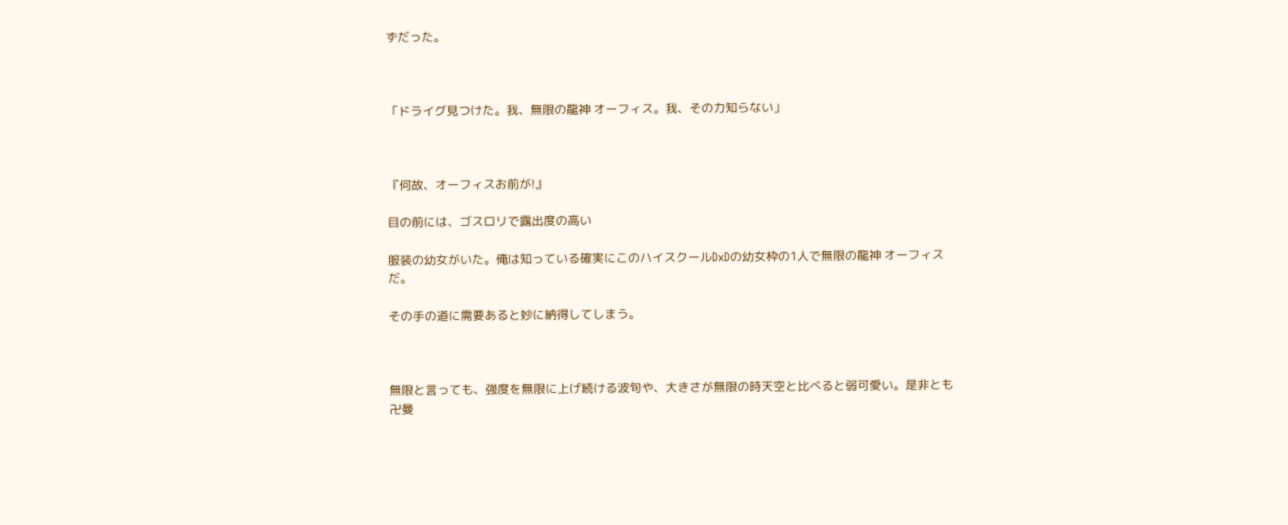ずだった。



「ドライグ見つけた。我、無限の龍神 オーフィス。我、その力知らない」



『何故、オーフィスお前が!』

目の前には、ゴスロリで露出度の高い

服装の幼女がいた。俺は知っている確実にこのハイスクールDxDの幼女枠の1人で無限の龍神 オーフィスだ。

その手の道に需要あると妙に納得してしまう。



無限と言っても、強度を無限に上げ続ける波旬や、大きさが無限の時天空と比べると弱可愛い。是非とも卍曼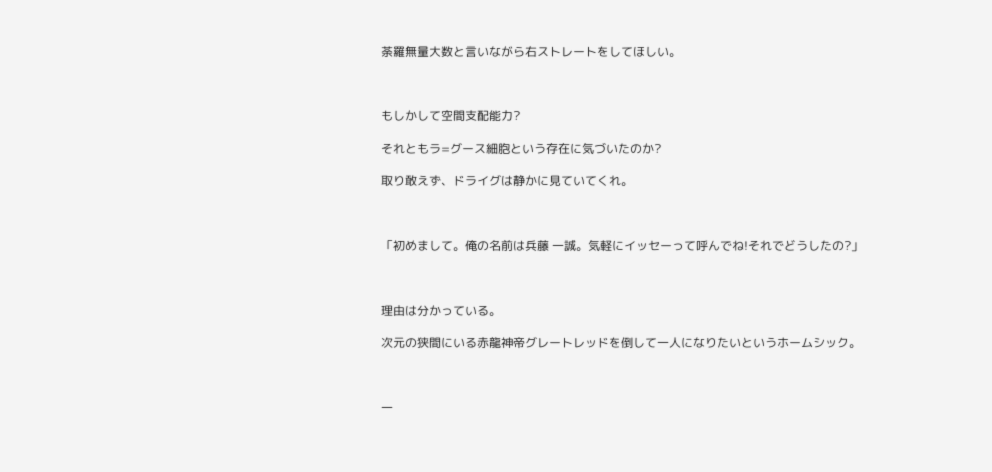荼羅無量大数と言いながら右ストレートをしてほしい。



もしかして空間支配能力?

それともラ=グース細胞という存在に気づいたのか?

取り敢えず、ドライグは静かに見ていてくれ。



「初めまして。俺の名前は兵藤 一誠。気軽にイッセーって呼んでね!それでどうしたの?」



理由は分かっている。

次元の狭間にいる赤龍神帝グレートレッドを倒して一人になりたいというホームシック。



一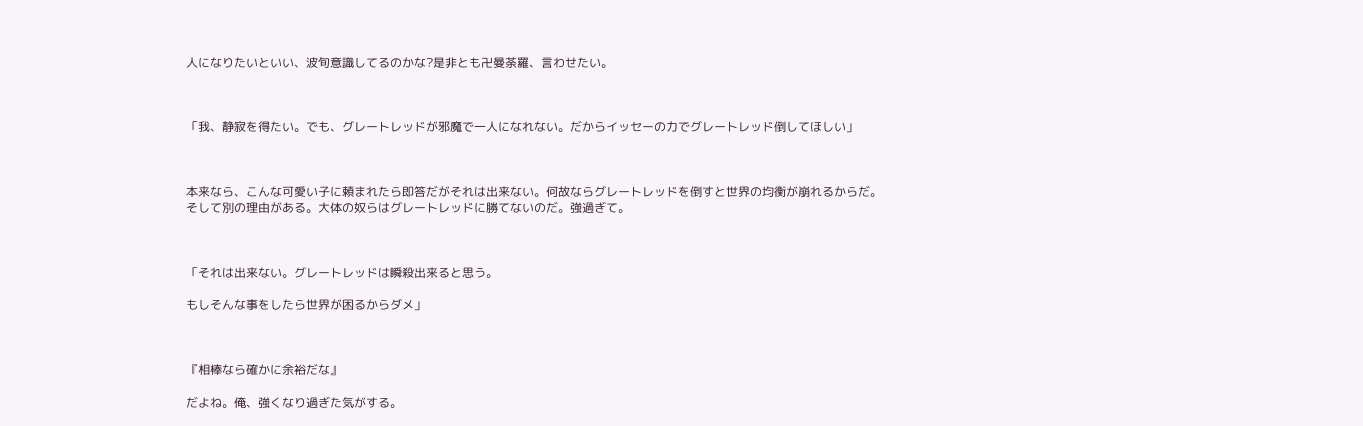人になりたいといい、波旬意識してるのかな?是非とも卍曼荼羅、言わせたい。



「我、静寂を得たい。でも、グレートレッドが邪魔で一人になれない。だからイッセーの力でグレートレッド倒してほしい」



本来なら、こんな可愛い子に頼まれたら即答だがそれは出来ない。何故ならグレートレッドを倒すと世界の均衡が崩れるからだ。そして別の理由がある。大体の奴らはグレートレッドに勝てないのだ。強過ぎて。



「それは出来ない。グレートレッドは瞬殺出来ると思う。

もしそんな事をしたら世界が困るからダメ」



『相棒なら確かに余裕だな』

だよね。俺、強くなり過ぎた気がする。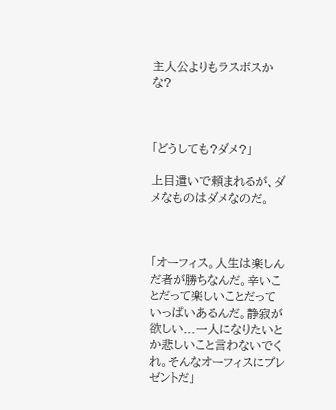主人公よりもラスボスかな?



「どうしても?ダメ?」

上目遣いで頼まれるが、ダメなものはダメなのだ。



「オーフィス。人生は楽しんだ者が勝ちなんだ。辛いことだって楽しいことだっていっぱいあるんだ。静寂が欲しい...一人になりたいとか悲しいこと言わないでくれ。そんなオーフィスにプレゼントだ」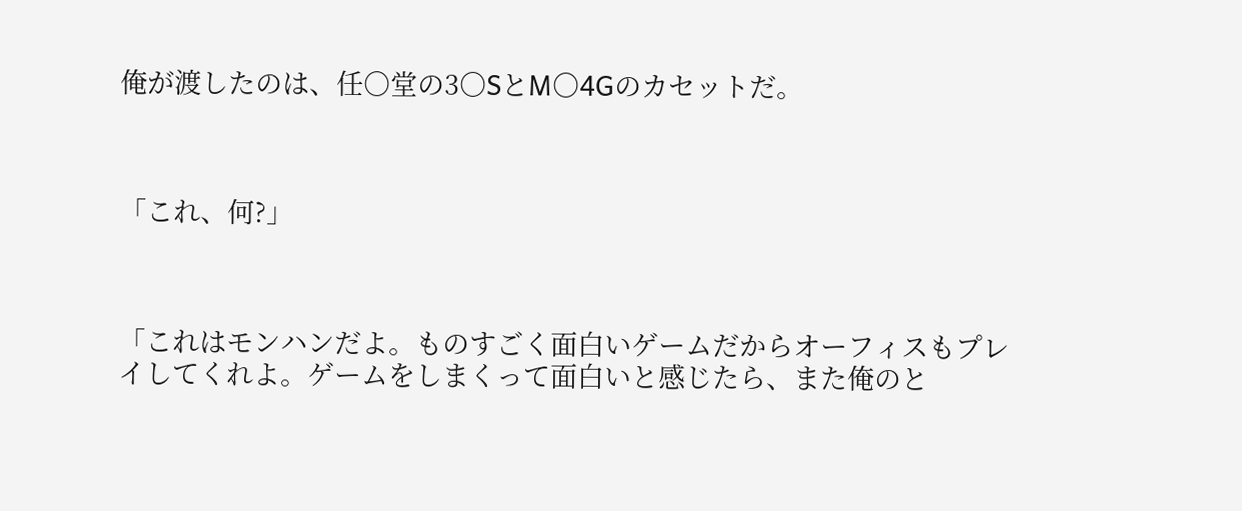俺が渡したのは、任○堂の3○SとM○4Gのカセットだ。



「これ、何?」



「これはモンハンだよ。ものすごく面白いゲームだからオーフィスもプレイしてくれよ。ゲームをしまくって面白いと感じたら、また俺のと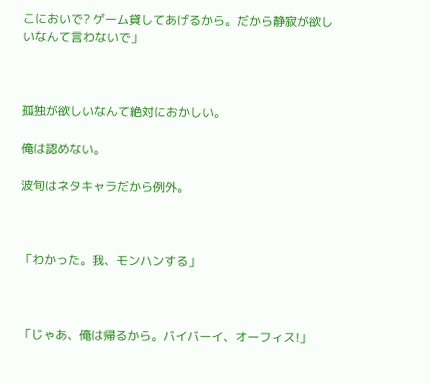こにおいで? ゲーム貸してあげるから。だから静寂が欲しいなんて言わないで」



孤独が欲しいなんて絶対におかしい。

俺は認めない。

波旬はネタキャラだから例外。



「わかった。我、モンハンする」



「じゃあ、俺は帰るから。バイバーイ、オーフィス!」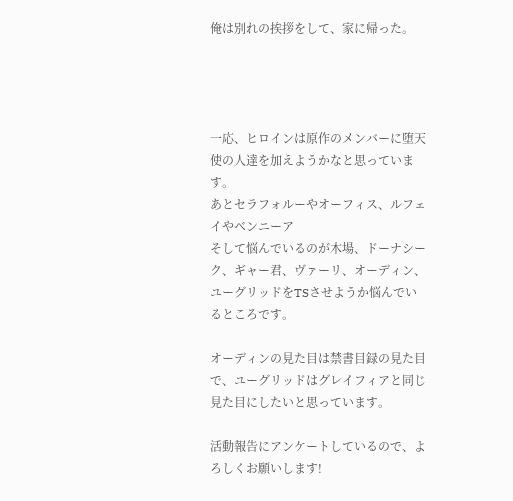俺は別れの挨拶をして、家に帰った。




一応、ヒロインは原作のメンバーに堕天使の人達を加えようかなと思っています。
あとセラフォルーやオーフィス、ルフェイやベンニーア
そして悩んでいるのが木場、ドーナシーク、ギャー君、ヴァーリ、オーディン、ユーグリッドをTSさせようか悩んでいるところです。

オーディンの見た目は禁書目録の見た目で、ユーグリッドはグレイフィアと同じ見た目にしたいと思っています。

活動報告にアンケートしているので、よろしくお願いします!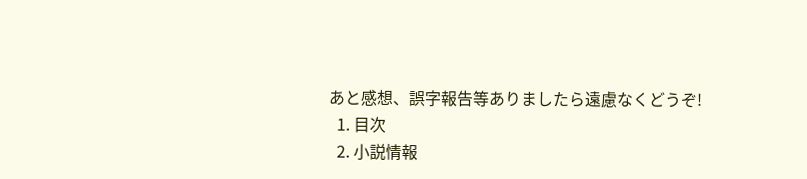あと感想、誤字報告等ありましたら遠慮なくどうぞ!
  1. 目次
  2. 小説情報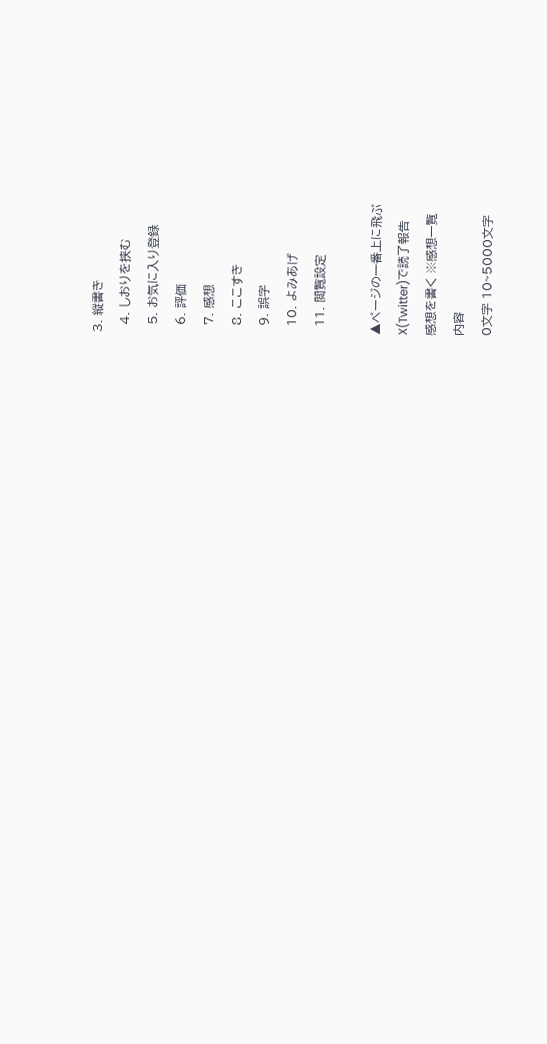3. 縦書き
  4. しおりを挟む
  5. お気に入り登録
  6. 評価
  7. 感想
  8. ここすき
  9. 誤字
  10. よみあげ
  11. 閲覧設定

▲ページの一番上に飛ぶ
X(Twitter)で読了報告
感想を書く ※感想一覧
内容
0文字 10~5000文字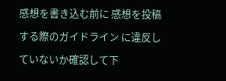感想を書き込む前に 感想を投稿する際のガイドライン に違反していないか確認して下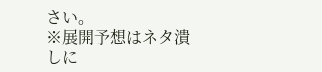さい。
※展開予想はネタ潰しに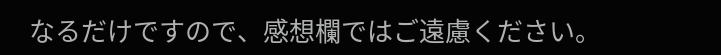なるだけですので、感想欄ではご遠慮ください。